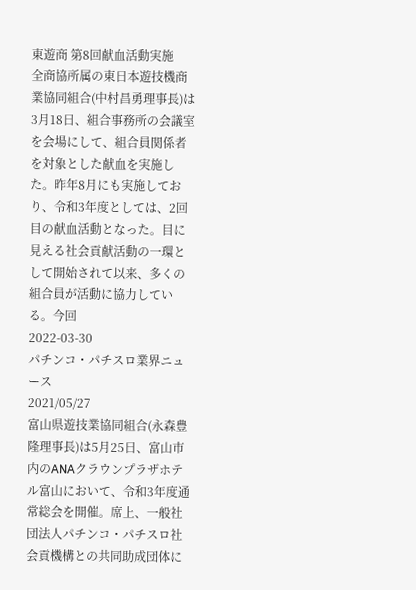東遊商 第8回献血活動実施
全商協所属の東日本遊技機商業協同組合(中村昌勇理事長)は3月18日、組合事務所の会議室を会場にして、組合員関係者を対象とした献血を実施した。昨年8月にも実施しており、令和3年度としては、2回目の献血活動となった。目に見える社会貢献活動の一環として開始されて以来、多くの組合員が活動に協力している。今回
2022-03-30
パチンコ・パチスロ業界ニュース
2021/05/27
富山県遊技業協同組合(永森豊隆理事長)は5月25日、富山市内のANAクラウンプラザホテル富山において、令和3年度通常総会を開催。席上、一般社団法人パチンコ・パチスロ社会貢機構との共同助成団体に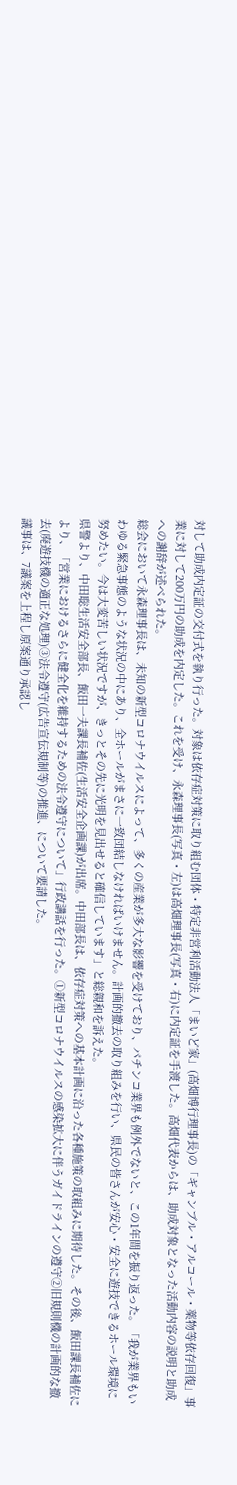対して助成内定証の交付式を執り行った。対象は依存症対策に取り組む団体・特定非営利活動法人「まいど家」(高畑博行理事長)の「ギャンブル・アルコール・薬物等依存回復」事業に対して200万円の助成を内定した。これを受け、永森理事長(写真・左)は高畑理事長(写真・右)に内定証を手渡した。高畑代表からは、助成対象となった活動内容の説明と助成への謝辞が述べられた。
総会において永森理事長は、未知の新型コロナウイルスによって、多くの産業が多大な影響を受けており、パチンコ業界も例外でないと、この1年間を振り返った。「我が業界もいわゆる緊急事態のような状況の中にあり、全ホールがまさに一致団結しなければいけません。計画的撤去の取り組みを行い、県民の皆さんが安心・安全に遊技できるホール環境に努めたい。今は大変苦しい状況ですが、きっとその先に光明を見出せると確信しています」と総親和を訴えた。
県警より、中田聡生活安全部長、飯田一夫課長補佐(生活安全企画課)が出席。中田部長は、依存症対策への基本計画に沿った各種施策の取組みに期待した。その後、飯田課長補佐により、「営業におけるさらに健全化を維持するための法令遵守について」行政講話を行った。①新型コロナウイルスの感染拡大に伴うガイドラインの遵守②旧規則機の計画的な撤去(廃遊技機の適正な処理)③法令遵守(広告宣伝規制等)の推進、について要請した。
議事は、7議案を上程し原案通り承認し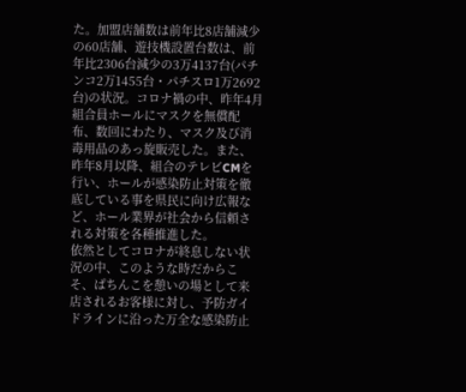た。加盟店舗数は前年比8店舗減少の60店舗、遊技機設置台数は、前年比2306台減少の3万4137台(パチンコ2万1455台・パチスロ1万2692台)の状況。コロナ禍の中、昨年4月組合員ホールにマスクを無償配布、数回にわたり、マスク及び消毒用品のあっ旋販売した。また、昨年8月以降、組合のテレビCMを行い、ホールが感染防止対策を徹底している事を県民に向け広報など、ホール業界が社会から信頼される対策を各種推進した。
依然としてコロナが終息しない状況の中、このような時だからこそ、ぱちんこを憩いの場として来店されるお客様に対し、予防ガイドラインに沿った万全な感染防止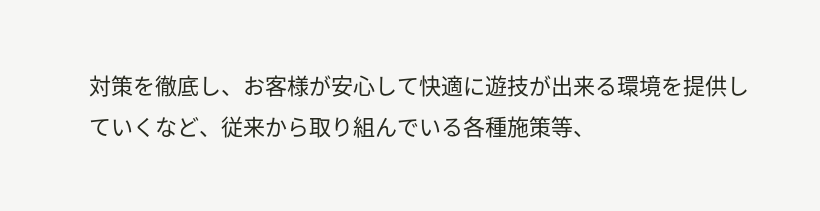対策を徹底し、お客様が安心して快適に遊技が出来る環境を提供していくなど、従来から取り組んでいる各種施策等、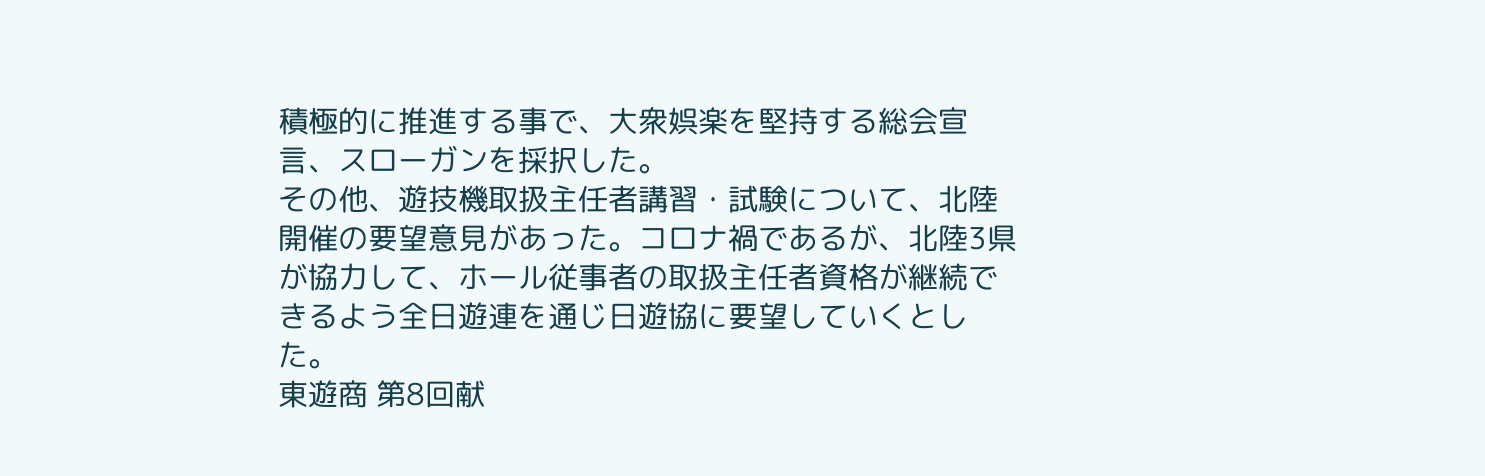積極的に推進する事で、大衆娯楽を堅持する総会宣言、スローガンを採択した。
その他、遊技機取扱主任者講習・試験について、北陸開催の要望意見があった。コロナ禍であるが、北陸3県が協力して、ホール従事者の取扱主任者資格が継続できるよう全日遊連を通じ日遊協に要望していくとした。
東遊商 第8回献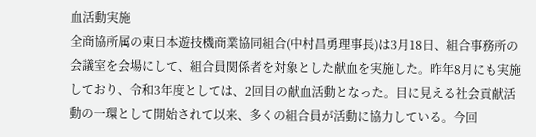血活動実施
全商協所属の東日本遊技機商業協同組合(中村昌勇理事長)は3月18日、組合事務所の会議室を会場にして、組合員関係者を対象とした献血を実施した。昨年8月にも実施しており、令和3年度としては、2回目の献血活動となった。目に見える社会貢献活動の一環として開始されて以来、多くの組合員が活動に協力している。今回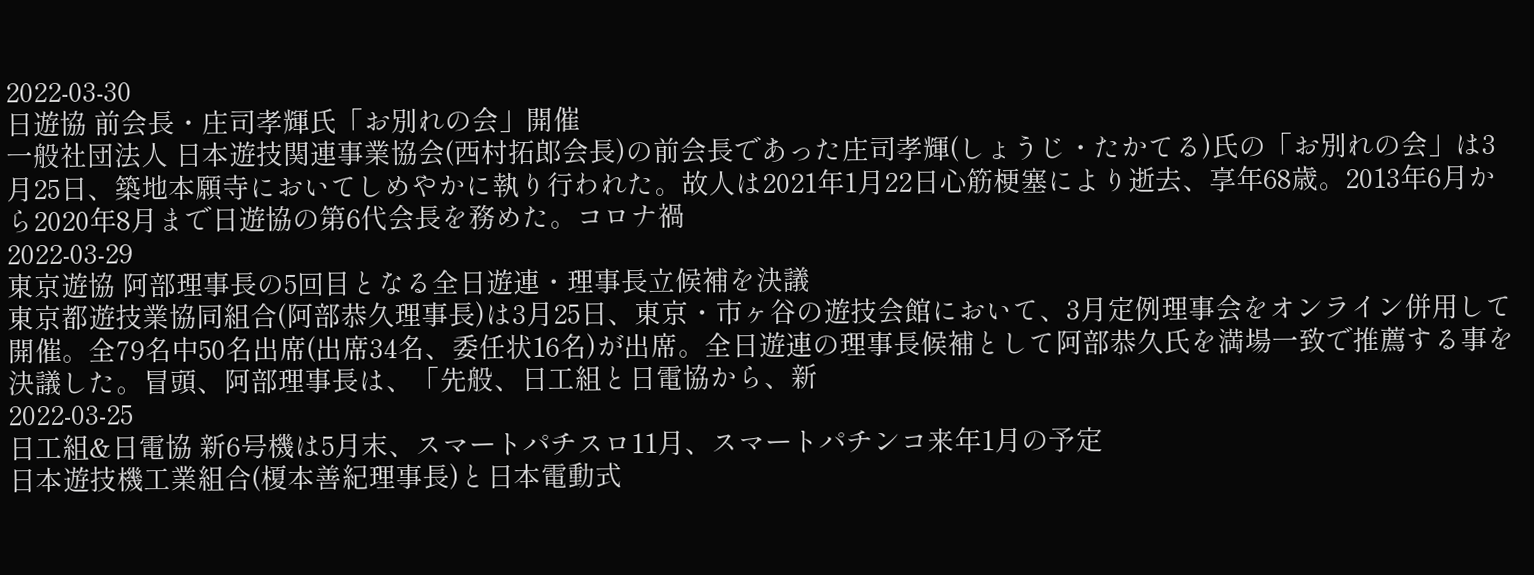2022-03-30
日遊協 前会長・庄司孝輝氏「お別れの会」開催
一般社団法人 日本遊技関連事業協会(西村拓郎会長)の前会長であった庄司孝輝(しょうじ・たかてる)氏の「お別れの会」は3月25日、築地本願寺においてしめやかに執り行われた。故人は2021年1月22日心筋梗塞により逝去、享年68歳。2013年6月から2020年8月まで日遊協の第6代会長を務めた。コロナ禍
2022-03-29
東京遊協 阿部理事長の5回目となる全日遊連・理事長立候補を決議
東京都遊技業協同組合(阿部恭久理事長)は3月25日、東京・市ヶ谷の遊技会館において、3月定例理事会をオンライン併用して開催。全79名中50名出席(出席34名、委任状16名)が出席。全日遊連の理事長候補として阿部恭久氏を満場一致で推薦する事を決議した。冒頭、阿部理事長は、「先般、日工組と日電協から、新
2022-03-25
日工組&日電協 新6号機は5月末、スマートパチスロ11月、スマートパチンコ来年1月の予定
日本遊技機工業組合(榎本善紀理事長)と日本電動式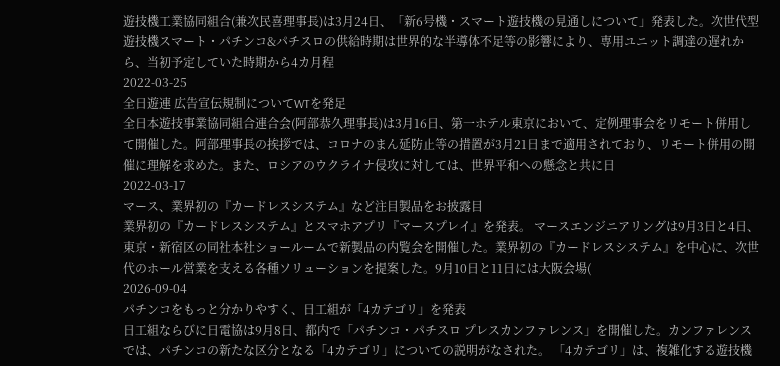遊技機工業協同組合(兼次民喜理事長)は3月24日、「新6号機・スマート遊技機の見通しについて」発表した。次世代型遊技機スマート・パチンコ&パチスロの供給時期は世界的な半導体不足等の影響により、専用ユニット調達の遅れから、当初予定していた時期から4カ月程
2022-03-25
全日遊連 広告宣伝規制についてWTを発足
全日本遊技事業協同組合連合会(阿部恭久理事長)は3月16日、第一ホテル東京において、定例理事会をリモート併用して開催した。阿部理事長の挨拶では、コロナのまん延防止等の措置が3月21日まで適用されており、リモート併用の開催に理解を求めた。また、ロシアのウクライナ侵攻に対しては、世界平和への懸念と共に日
2022-03-17
マース、業界初の『カードレスシステム』など注目製品をお披露目
業界初の『カードレスシステム』とスマホアプリ『マースプレイ』を発表。 マースエンジニアリングは9月3日と4日、東京・新宿区の同社本社ショールームで新製品の内覧会を開催した。業界初の『カードレスシステム』を中心に、次世代のホール営業を支える各種ソリューションを提案した。9月10日と11日には大阪会場(
2026-09-04
パチンコをもっと分かりやすく、日工組が「4カテゴリ」を発表
日工組ならびに日電協は9月8日、都内で「パチンコ・パチスロ プレスカンファレンス」を開催した。カンファレンスでは、パチンコの新たな区分となる「4カテゴリ」についての説明がなされた。 「4カテゴリ」は、複雑化する遊技機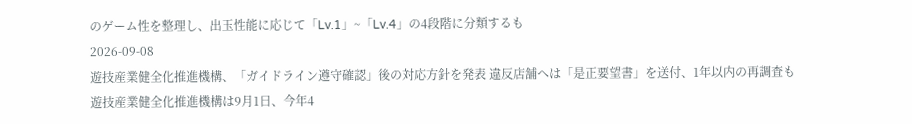のゲーム性を整理し、出玉性能に応じて「Lv.1」~「Lv.4」の4段階に分類するも
2026-09-08
遊技産業健全化推進機構、「ガイドライン遵守確認」後の対応方針を発表 違反店舗へは「是正要望書」を送付、1年以内の再調査も
遊技産業健全化推進機構は9月1日、今年4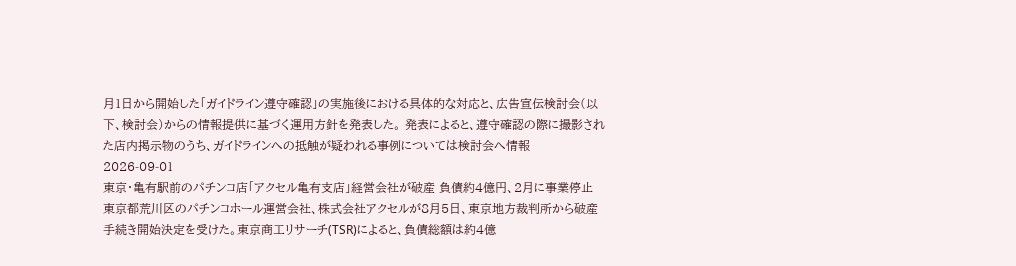月1日から開始した「ガイドライン遵守確認」の実施後における具体的な対応と、広告宣伝検討会(以下、検討会)からの情報提供に基づく運用方針を発表した。 発表によると、遵守確認の際に撮影された店内掲示物のうち、ガイドラインへの抵触が疑われる事例については検討会へ情報
2026-09-01
東京・亀有駅前のパチンコ店「アクセル亀有支店」経営会社が破産 負債約4億円、2月に事業停止
東京都荒川区のパチンコホール運営会社、株式会社アクセルが8月5日、東京地方裁判所から破産手続き開始決定を受けた。東京商工リサーチ(TSR)によると、負債総額は約4億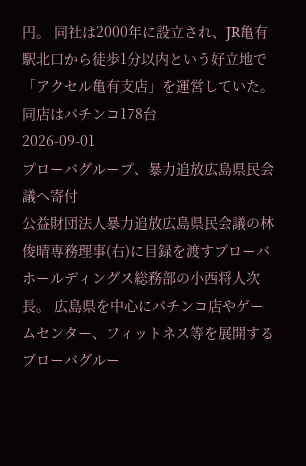円。 同社は2000年に設立され、JR亀有駅北口から徒歩1分以内という好立地で「アクセル亀有支店」を運営していた。同店はパチンコ178台
2026-09-01
プローバグループ、暴力追放広島県民会議へ寄付
公益財団法人暴力追放広島県民会議の林俊晴専務理事(右)に目録を渡すプローバホールディングス総務部の小西将人次長。 広島県を中心にパチンコ店やゲームセンター、フィットネス等を展開するプローバグルー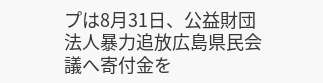プは8月31日、公益財団法人暴力追放広島県民会議へ寄付金を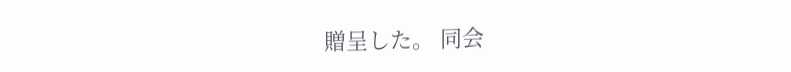贈呈した。 同会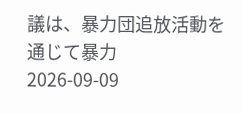議は、暴力団追放活動を通じて暴力
2026-09-09